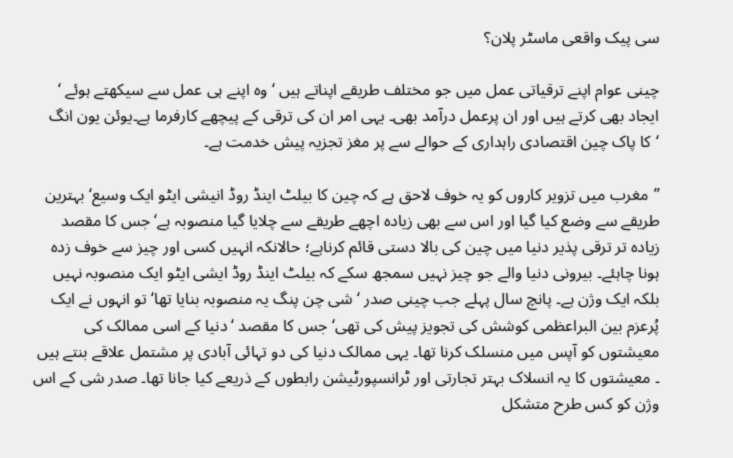سی پیک واقعی ماسٹر پلان؟

چینی عوام اپنے ترقیاتی عمل میں جو مختلف طریقے اپناتے ہیں ‘ وہ اپنے ہی عمل سے سیکھتے ہوئے ‘ ایجاد بھی کرتے ہیں اور ان پرعمل درآمد بھی۔ یہی امر ان کی ترقی کے پیچھے کارفرما ہے۔یوئن یون انگ ‘کا پاک چین اقتصادی راہداری کے حوالے سے پر مغز تجزیہ پیش خدمت ہے۔

”مغرب میں تزویر کاروں کو یہ خوف لاحق ہے کہ چین کا بیلٹ اینڈ روڈ انیشی ایٹو ایک وسیع‘ بہترین طریقے سے وضع کیا گیا اور اس سے بھی زیادہ اچھے طریقے سے چلایا گیا منصوبہ ہے‘ جس کا مقصد زیادہ تر ترقی پذیر دنیا میں چین کی بالا دستی قائم کرناہے؛ حالانکہ انہیں کسی اور چیز سے خوف زدہ ہونا چاہئے۔ بیرونی دنیا والے جو چیز نہیں سمجھ سکے کہ بیلٹ اینڈ روڈ ایشی ایٹو ایک منصوبہ نہیں بلکہ ایک وژن ہے۔ پانچ سال پہلے جب چینی صدر ‘شی چن پنگ یہ منصوبہ بنایا تھا‘ تو انہوں نے ایک پُرعزم بین البراعظمی کوشش کی تجویز پیش کی تھی‘ جس کا مقصد ‘ دنیا کے اسی ممالک کی معیشتوں کو آپس میں منسلک کرنا تھا۔ یہی ممالک دنیا کی دو تہائی آبادی پر مشتمل علاقے بنتے ہیں ۔ معیشتوں کا یہ انسلاک بہتر تجارتی اور ٹرانسپورٹیشن رابطوں کے ذریعے کیا جانا تھا۔ صدر شی کے اس وژن کو کس طرح متشکل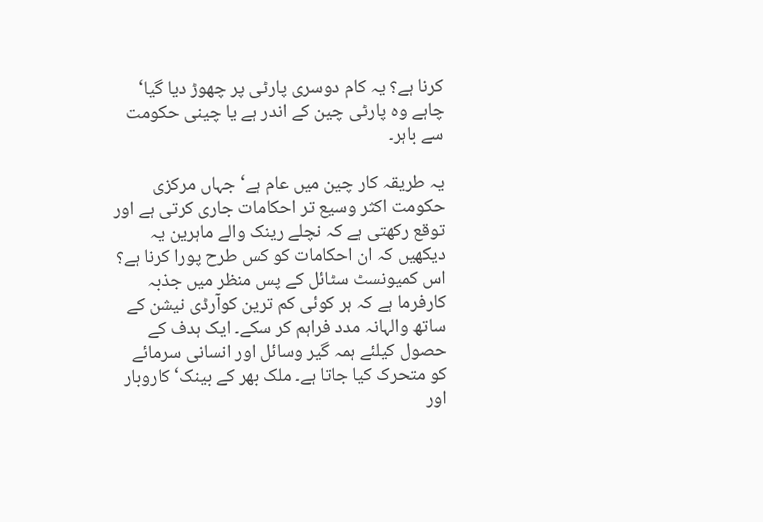کرنا ہے؟ یہ کام دوسری پارٹی پر چھوڑ دیا گیا‘ چاہے وہ پارٹی چین کے اندر ہے یا چینی حکومت سے باہر۔

یہ طریقہ کار چین میں عام ہے‘ جہاں مرکزی حکومت اکثر وسیع تر احکامات جاری کرتی ہے اور توقع رکھتی ہے کہ نچلے رینک والے ماہرین یہ دیکھیں کہ ان احکامات کو کس طرح پورا کرنا ہے؟ اس کمیونسٹ سٹائل کے پس منظر میں جذبہ کارفرما ہے کہ ہر کوئی کم ترین کوآرڈی نیشن کے ساتھ والہانہ مدد فراہم کر سکے۔ ایک ہدف کے حصول کیلئے ہمہ گیر وسائل اور انسانی سرمائے کو متحرک کیا جاتا ہے۔ ملک بھر کے بینک‘ کاروبار اور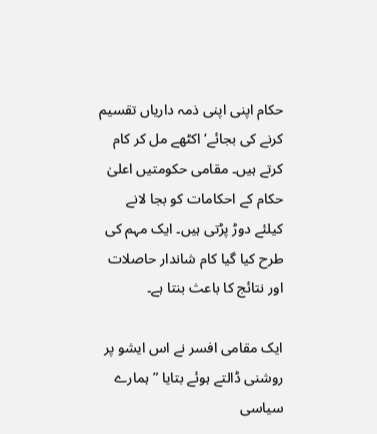حکام اپنی اپنی ذمہ داریاں تقسیم کرنے کی بجائے‘ اکٹھے مل کر کام کرتے ہیں۔ مقامی حکومتیں اعلیٰ حکام کے احکامات کو بجا لانے کیلئے دوڑ پڑتی ہیں۔ ایک مہم کی طرح کیا گیا کام شاندار حاصلات اور نتائج کا باعث بنتا ہے۔

ایک مقامی افسر نے اس ایشو پر روشنی ڈالتے ہوئے بتایا ”ہمارے سیاسی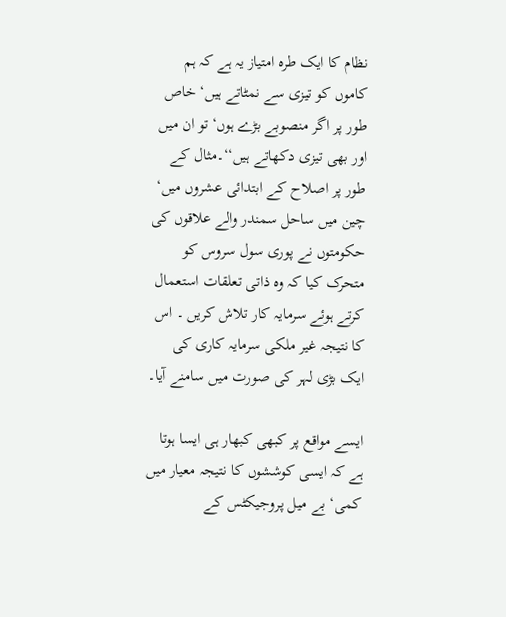نظام کا ایک طرہ امتیاز یہ ہے کہ ہم کاموں کو تیزی سے نمٹاتے ہیں‘ خاص طور پر اگر منصوبے بڑے ہوں‘ تو ان میں اور بھی تیزی دکھاتے ہیں‘‘۔مثال کے طور پر اصلاح کے ابتدائی عشروں میں‘ چین میں ساحل سمندر والے علاقوں کی حکومتوں نے پوری سول سروس کو متحرک کیا کہ وہ ذاتی تعلقات استعمال کرتے ہوئے سرمایہ کار تلاش کریں ۔ اس کا نتیجہ غیر ملکی سرمایہ کاری کی ایک بڑی لہر کی صورت میں سامنے آیا۔

ایسے مواقع پر کبھی کبھار ہی ایسا ہوتا ہے کہ ایسی کوششوں کا نتیجہ معیار میں کمی‘ بے میل پروجیکٹس کے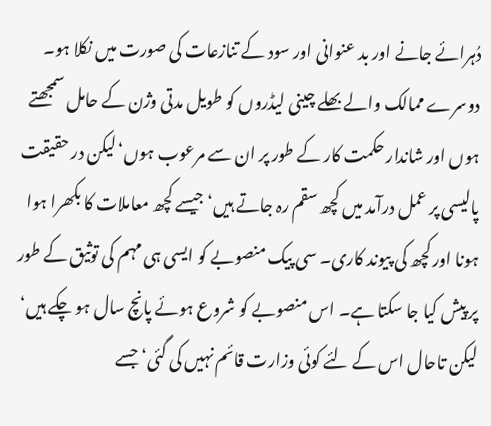دُہرائے جانے اور بد عنوانی اور سود کے تنازعات کی صورت میں نکلا ہو۔ دوسرے ممالک والے بھلے چینی لیڈروں کو طویل مدتی وژن کے حامل سمجھتے ہوں اور شاندار حکمت کار کے طور پر ان سے مرعوب ہوں‘لیکن در حقیقت پالیسی پر عمل درآمد میں کچھ سقم رہ جاتے ہیں‘ جیسے کچھ معاملات کا بکھرا ہوا ہونا اور کچھ کی پیوند کاری۔ سی پیک منصوبے کو ایسی ہی مہم کی توثیق کے طور پر پیش کیا جا سکتا ہے۔ اس منصوبے کو شروع ہوئے پانچ سال ہو چکے ہیں‘ لیکن تاحال اس کے لئے کوئی وزارت قائم نہیں کی گئی‘ جسے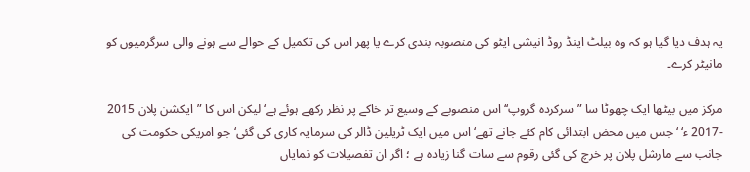یہ ہدف دیا گیا ہو کہ وہ بیلٹ اینڈ روڈ انیشی ایٹو کی منصوبہ بندی کرے یا پھر اس کی تکمیل کے حوالے سے ہونے والی سرگرمیوں کو مانیٹر کرے۔

مرکز میں بیٹھا ایک چھوٹا سا ”سرکردہ گروپ‘‘ اس منصوبے کے وسیع تر خاکے پر نظر رکھے ہوئے ہے‘ لیکن اس کا ”ایکشن پلان 2015 -2017 ء‘ ‘جس میں محض ابتدائی کام کئے جانے تھے‘ اس میں ایک ٹریلین ڈالر کی سرمایہ کاری کی گئی‘جو امریکی حکومت کی جانب سے مارشل پلان پر خرچ کی گئی رقوم سے سات گنا زیادہ ہے ؛ اگر ان تفصیلات کو نمایاں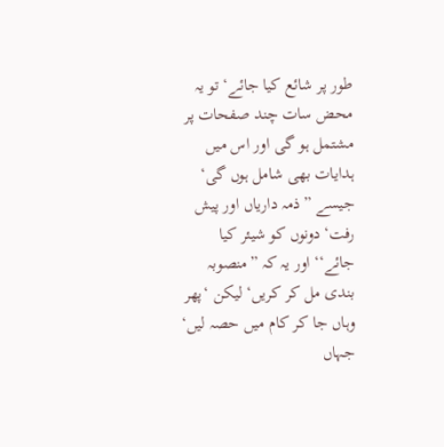طور پر شائع کیا جائے‘ تو یہ محض سات چند صفحات پر مشتمل ہو گی اور اس میں ہدایات بھی شامل ہوں گی‘ جیسے ”ذمہ داریاں اور پیش رفت‘ دونوں کو شیئر کیا جائے‘‘ اور یہ کہ ”منصوبہ بندی مل کر کریں‘ لیکن ‘پھر وہاں جا کر کام میں حصہ لیں‘ جہاں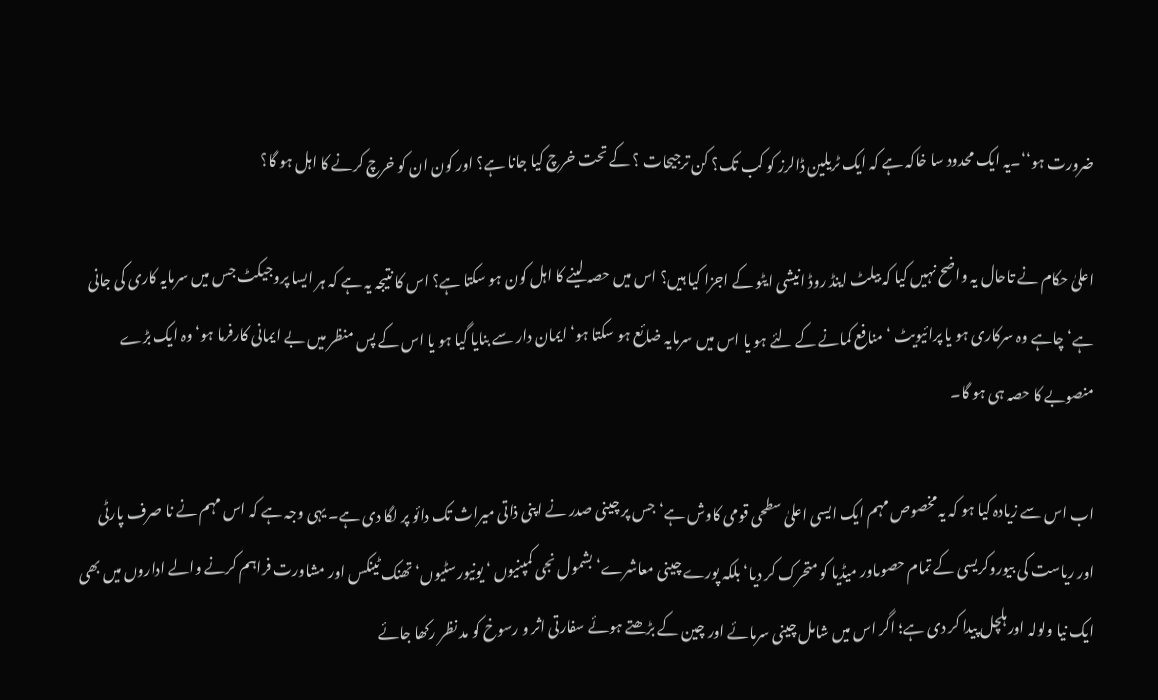ضرورت ہو‘‘۔یہ ایک محدود سا خاکہ ہے کہ ایک ٹریلین ڈالرز کو کب تک؟ کن ترجیحات ؟ کے تحت خرچ کیا جانا ہے؟ اور کون ان کو خرچ کرنے کا اہل ہو گا؟

اعلیٰ حکام نے تاحال یہ واضح نہیں کیا کہ بیلٹ اینڈ روڈ انیشی ایٹو کے اجزا کیا ہیں؟ اس میں حصہ لینے کا اہل کون ہو سکتا ہے؟ اس کا نتیجہ یہ ہے کہ ہر ایسا پروجیکٹ جس میں سرمایہ کاری کی جانی ہے‘ چاہے وہ سرکاری ہو یا پرائیویٹ ‘ منافع کمانے کے لئے ہو یا اس میں سرمایہ ضائع ہو سکتا ہو‘ ایمان دار سے بنایا گیا ہو یا اس کے پس منظر میں بے ایمانی کارفرما ہو‘ وہ ایک بڑے منصوبے کا حصہ ہی ہو گا۔

اب اس سے زیادہ کیا ہو کہ یہ مخصوص مہم ایک ایسی اعلیٰ سطحی قومی کاوش ہے‘ جس پر چینی صدر نے اپنی ذاتی میراث تک دائو پر لگا دی ہے۔ یہی وجہ ہے کہ اس مہم نے نا صرف پارٹی اور ریاست کی بیوروکریسی کے تمام حصوںاور میڈیا کو متحرک کر دیا‘ بلکہ پورے چینی معاشرے‘ بشمول نجی کمپنیوں ‘ یونیورسٹیوں‘ تھنک ٹینکس اور مشاورت فراہم کرنے والے اداروں میں بھی ایک نیا ولولہ اور ہلچل پیدا کر دی ہے؛ اگر اس میں شامل چینی سرمائے اور چین کے بڑھتے ہوئے سفارتی اثر و رسوخ کو مد نظر رکھا جائے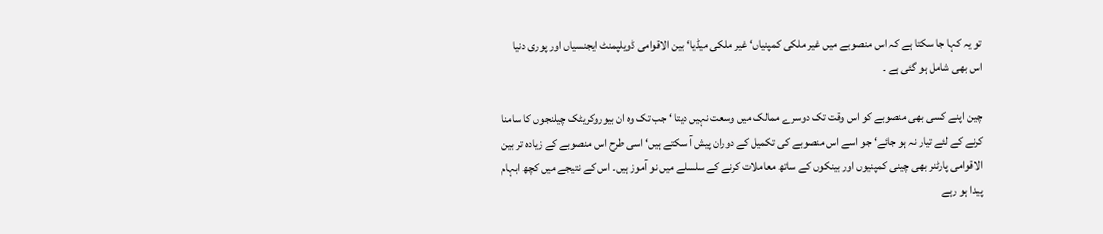تو یہ کہا جا سکتا ہے کہ اس منصوبے میں غیر ملکی کمپنیاں‘ غیر ملکی میڈیا‘ بین الاقوامی ڈویلپمنٹ ایجنسیاں اور پوری دنیا اس بھی شامل ہو گئی ہے ۔

چین اپنے کسی بھی منصوبے کو اس وقت تک دوسرے ممالک میں وسعت نہیں دیتا ‘ جب تک وہ ان بیوروکریٹک چیلنجوں کا سامنا کرنے کے لئے تیار نہ ہو جائے‘ جو اسے اس منصوبے کی تکمیل کے دوران پیش آ سکتے ہیں‘ اسی طرح اس منصوبے کے زیادہ تر بین الاقوامی پارٹنر بھی چینی کمپنیوں اور بینکوں کے ساتھ معاملات کرنے کے سلسلے میں نو آموز ہیں۔ اس کے نتیجے میں کچھ ابہام پیدا ہو رہے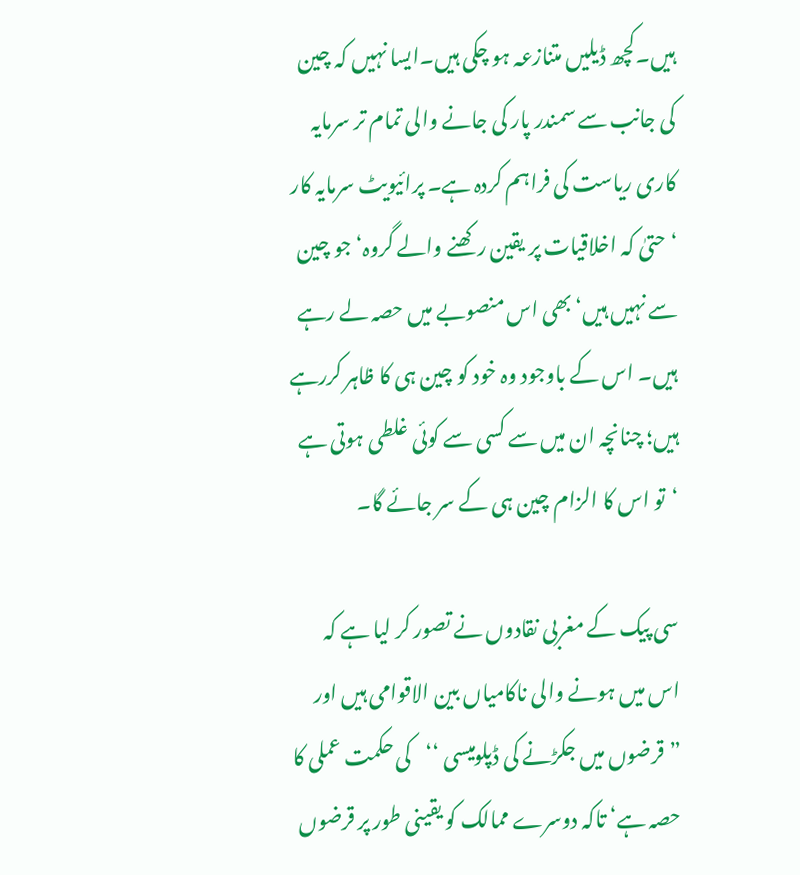ہیں۔کچھ ڈیلیں متنازعہ ہو چکی ہیں۔ایسا نہیں کہ چین کی جانب سے سمندر پار کی جانے والی تمام تر سرمایہ کاری ریاست کی فراہم کردہ ہے۔ پرائیویٹ سرمایہ کار ‘ حتیٰ کہ اخلاقیات پر یقین رکھنے والے گروہ‘ جو چین سے نہیں ہیں‘ بھی اس منصوبے میں حصہ لے رہے ہیں۔ اس کے باوجود وہ خود کو چین ہی کا ظاہر کررہے ہیں؛ چنانچہ ان میں سے کسی سے کوئی غلطی ہوتی ہے ‘تو اس کا الزام چین ہی کے سر جائے گا۔

سی پیک کے مغربی نقادوں نے تصور کر لیا ہے کہ اس میں ہونے والی ناکامیاں بین الاقوامی ہیں اور ”قرضوں میں جکڑنے کی ڈپلومیسی ‘‘کی حکمت عملی کا حصہ ہے‘ تاکہ دوسرے ممالک کو یقینی طور پر قرضوں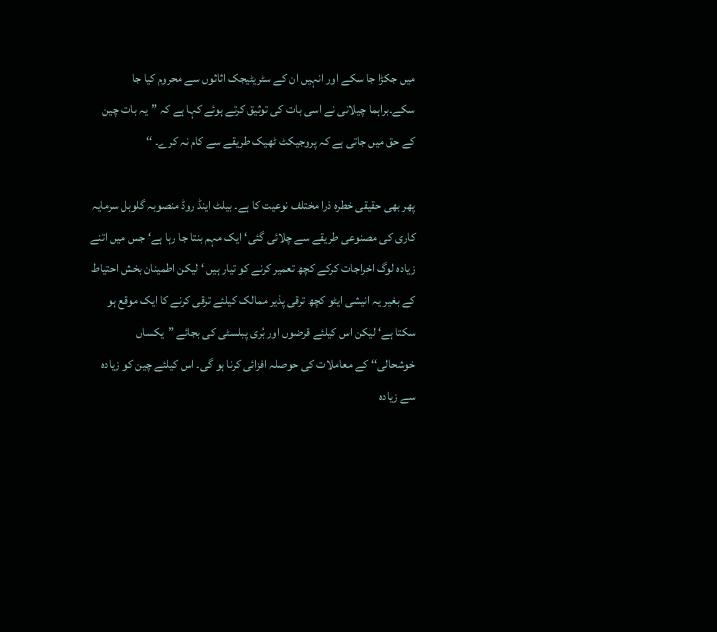میں جکڑا جا سکے اور انہیں ان کے سٹریٹیجک اثاثوں سے محروم کیا جا سکے۔براہما چیلانی نے اسی بات کی توثیق کرتے ہوئے کہا ہے کہ ”یہ بات چین کے حق میں جاتی ہے کہ پروجیکٹ ٹھیک طریقے سے کام نہ کرے۔ ‘‘

پھر بھی حقیقی خطرہ ذرا مختلف نوعیت کا ہے۔ بیلٹ اینڈ روڈ منصوبہ گلوبل سرمایہ کاری کی مصنوعی طریقے سے چلائی گئی‘ ایک مہم بنتا جا رہا ہے‘ جس میں اتنے زیادہ لوگ اخراجات کرکے کچھ تعمیر کرنے کو تیار ہیں ‘ لیکن اطمینان بخش احتیاط کے بغیر یہ انیشی ایٹو کچھ ترقی پذیر ممالک کیلئے ترقی کرنے کا ایک موقع ہو سکتا ہے‘ لیکن اس کیلئے قرضوں اور بُری پبلسٹی کی بجائے ”یکساں خوشحالی‘‘ کے معاملات کی حوصلہ افزائی کرنا ہو گی۔ اس کیلئے چین کو زیادہ سے زیادہ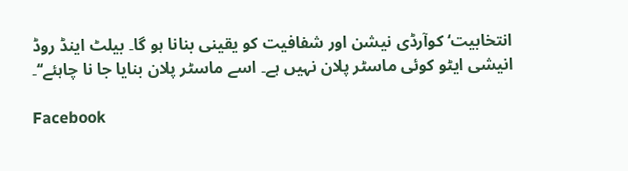انتخابیت‘ کوآرڈی نیشن اور شفافیت کو یقینی بنانا ہو گا۔ بیلٹ اینڈ روڈ انیشی ایٹو کوئی ماسٹر پلان نہیں ہے۔ اسے ماسٹر پلان بنایا جا نا چاہئے‘‘۔

Facebook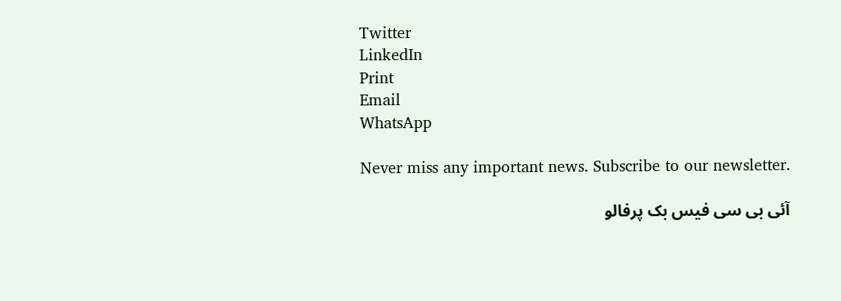Twitter
LinkedIn
Print
Email
WhatsApp

Never miss any important news. Subscribe to our newsletter.

آئی بی سی فیس بک پرفالو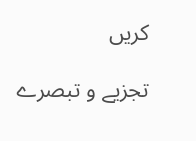کریں

تجزیے و تبصرے